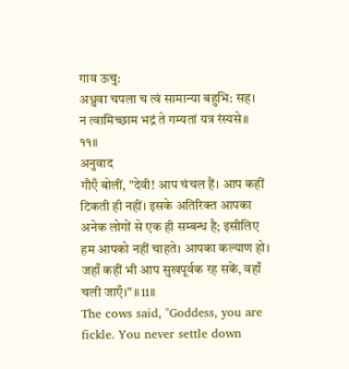गाव ऊचु:
अध्रुवा चपला च त्वं सामान्या बहुभि: सह।
न त्वामिच्छाम भद्रं ते गम्यतां यत्र रंस्यसे॥ ११॥
अनुवाद
गौएँ बोलीं, "देवी! आप चंचल हैं। आप कहीं टिकती ही नहीं। इसके अतिरिक्त आपका अनेक लोगों से एक ही सम्बन्ध है; इसीलिए हम आपको नहीं चाहते। आपका कल्याण हो। जहाँ कहीं भी आप सुखपूर्वक रह सकें, वहाँ चली जाएँ।" ॥11॥
The cows said, "Goddess, you are fickle. You never settle down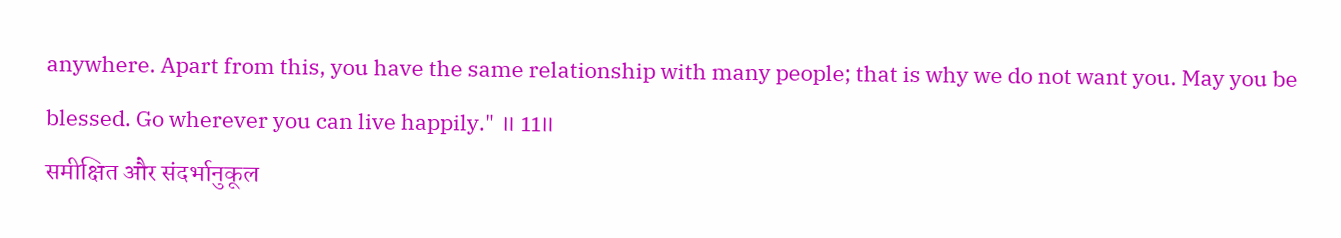anywhere. Apart from this, you have the same relationship with many people; that is why we do not want you. May you be blessed. Go wherever you can live happily." ॥ 11॥
समीक्षित और संदर्भानुकूल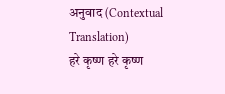अनुवाद (Contextual Translation)
हरे कृष्ण हरे कृष्ण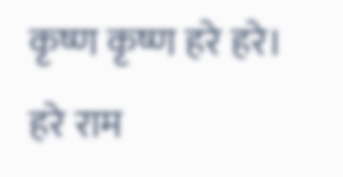कृष्ण कृष्ण हरे हरे। हरे राम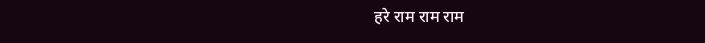हरे राम राम राम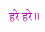हरे हरे॥